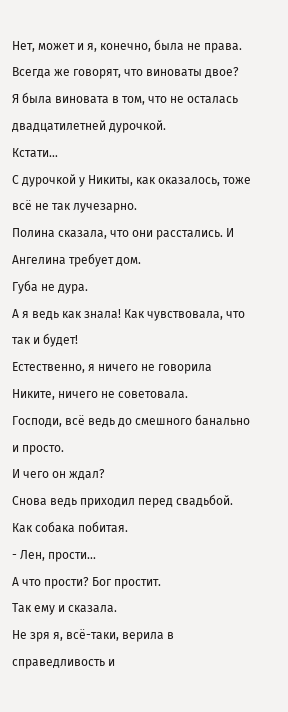Нет, может и я, конечно, была не права.
Всегда же говорят, что виноваты двое?
Я была виновата в том, что не осталась двадцатилетней дурочкой.
Кстати…
С дурочкой у Никиты, как оказалось, тоже всё не так лучезарно.
Полина сказала, что они расстались. И Ангелина требует дом.
Губа не дура.
А я ведь как знала! Как чувствовала, что так и будет!
Естественно, я ничего не говорила Никите, ничего не советовала.
Господи, всё ведь до смешного банально и просто.
И чего он ждал?
Снова ведь приходил перед свадьбой.
Как собака побитая.
- Лен, прости...
А что прости? Бог простит.
Так ему и сказала.
Не зря я, всё-таки, верила в справедливость и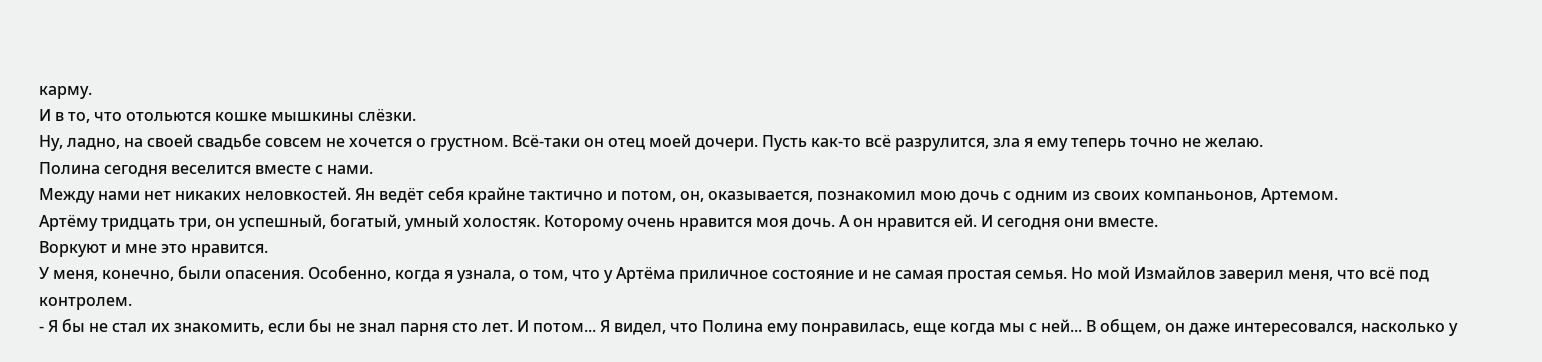карму.
И в то, что отольются кошке мышкины слёзки.
Ну, ладно, на своей свадьбе совсем не хочется о грустном. Всё-таки он отец моей дочери. Пусть как-то всё разрулится, зла я ему теперь точно не желаю.
Полина сегодня веселится вместе с нами.
Между нами нет никаких неловкостей. Ян ведёт себя крайне тактично и потом, он, оказывается, познакомил мою дочь с одним из своих компаньонов, Артемом.
Артёму тридцать три, он успешный, богатый, умный холостяк. Которому очень нравится моя дочь. А он нравится ей. И сегодня они вместе.
Воркуют и мне это нравится.
У меня, конечно, были опасения. Особенно, когда я узнала, о том, что у Артёма приличное состояние и не самая простая семья. Но мой Измайлов заверил меня, что всё под контролем.
- Я бы не стал их знакомить, если бы не знал парня сто лет. И потом... Я видел, что Полина ему понравилась, еще когда мы с ней... В общем, он даже интересовался, насколько у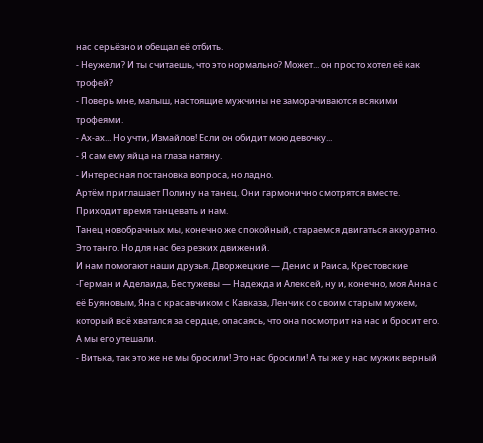нас серьёзно и обещал её отбить.
- Неужели? И ты считаешь, что это нормально? Может... он просто хотел её как трофей?
- Поверь мне, малыш, настоящие мужчины не заморачиваются всякими трофеями.
- Ах-ах... Но учти, Измайлов! Если он обидит мою девочку...
- Я сам ему яйца на глаза натяну.
- Интересная постановка вопроса, но ладно.
Артём приглашает Полину на танец. Они гармонично смотрятся вместе.
Приходит время танцевать и нам.
Танец новобрачных мы, конечно же спокойный, стараемся двигаться аккуратно.
Это танго. Но для нас без резких движений.
И нам помогают наши друзья. Дворжецкие — Денис и Раиса, Крестовские -Герман и Аделаида, Бестужевы — Надежда и Алексей, ну и, конечно, моя Анна с её Буяновым, Яна с красавчиком с Кавказа, Ленчик со своим старым мужем, который всё хватался за сердце, опасаясь, что она посмотрит на нас и бросит его. А мы его утешали.
- Витька, так это же не мы бросили! Это нас бросили! А ты же у нас мужик верный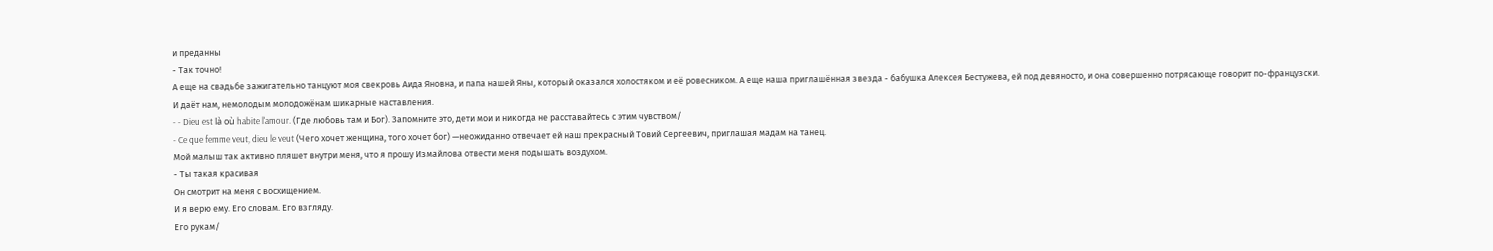и преданны
- Так точно!
А еще на свадьбе зажигательно танцуют моя свекровь Аида Яновна, и папа нашей Яны, который оказался холостяком и её ровесником. А еще наша приглашённая звезда - бабушка Алексея Бестужева, ей под девяносто, и она совершенно потрясающе говорит по-французски.
И даёт нам, немолодым молодожёнам шикарные наставления.
- - Dieu est là où habite l'amour. (Где любовь там и Бог). Запомните это, дети мои и никогда не расставайтесь с этим чувством/
- Ce que femme veut, dieu le veut (Чего хочет женщина, того хочет бог) —неожиданно отвечает ей наш прекрасный Товий Сергеевич, приглашая мадам на танец.
Мой малыш так активно пляшет внутри меня, что я прошу Измайлова отвести меня подышать воздухом.
- Ты такая красивая
Он смотрит на меня с восхищением.
И я верю ему. Его словам. Его взгляду.
Его рукам/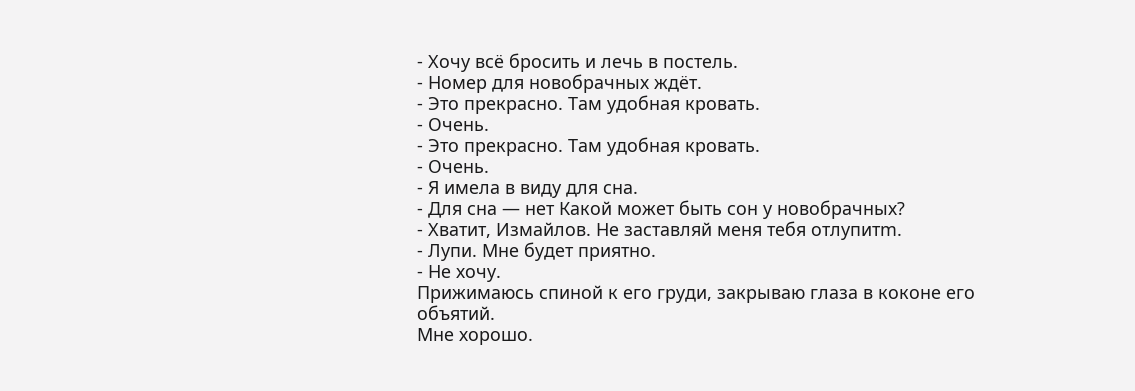- Хочу всё бросить и лечь в постель.
- Номер для новобрачных ждёт.
- Это прекрасно. Там удобная кровать.
- Очень.
- Это прекрасно. Там удобная кровать.
- Очень.
- Я имела в виду для сна.
- Для сна — нет Какой может быть сон у новобрачных?
- Хватит, Измайлов. Не заставляй меня тебя отлупитm.
- Лупи. Мне будет приятно.
- Не хочу.
Прижимаюсь спиной к его груди, закрываю глаза в коконе его объятий.
Мне хорошо.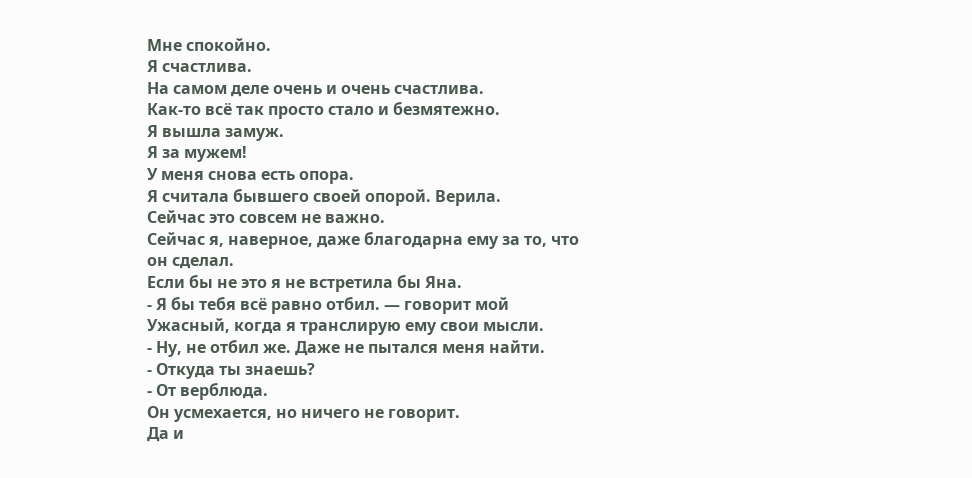Мне спокойно.
Я счастлива.
На самом деле очень и очень счастлива.
Как-то всё так просто стало и безмятежно.
Я вышла замуж.
Я за мужем!
У меня снова есть опора.
Я считала бывшего своей опорой. Верила.
Сейчас это совсем не важно.
Сейчас я, наверное, даже благодарна ему за то, что он сделал.
Если бы не это я не встретила бы Яна.
- Я бы тебя всё равно отбил. — говорит мой Ужасный, когда я транслирую ему свои мысли.
- Ну, не отбил же. Даже не пытался меня найти.
- Откуда ты знаешь?
- От верблюда.
Он усмехается, но ничего не говорит.
Да и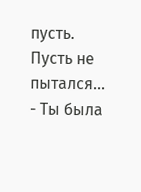пусть.
Пусть не пытался...
- Ты была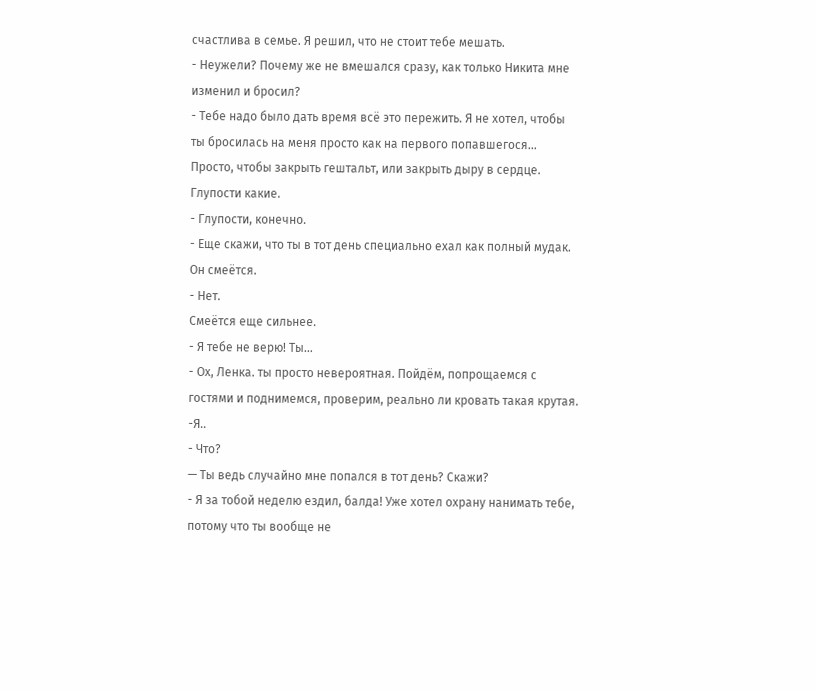счастлива в семье. Я решил, что не стоит тебе мешать.
- Неужели? Почему же не вмешался сразу, как только Никита мне изменил и бросил?
- Тебе надо было дать время всё это пережить. Я не хотел, чтобы ты бросилась на меня просто как на первого попавшегося... Просто, чтобы закрыть гештальт, или закрыть дыру в сердце.
Глупости какие.
- Глупости, конечно.
- Еще скажи, что ты в тот день специально ехал как полный мудак.
Он смеётся.
- Нет.
Смеётся еще сильнее.
- Я тебе не верю! Ты…
- Ох, Ленка. ты просто невероятная. Пойдём, попрощаемся с гостями и поднимемся, проверим, реально ли кровать такая крутая.
-Я..
- Что?
— Ты ведь случайно мне попался в тот день? Скажи?
- Я за тобой неделю ездил, балда! Уже хотел охрану нанимать тебе, потому что ты вообще не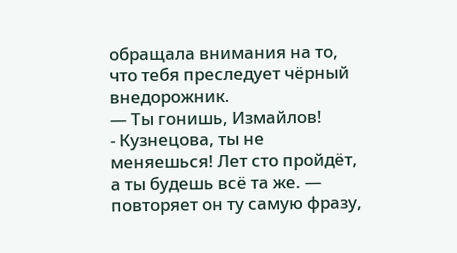обращала внимания на то, что тебя преследует чёрный внедорожник.
— Ты гонишь, Измайлов!
- Кузнецова, ты не меняешься! Лет сто пройдёт, а ты будешь всё та же. — повторяет он ту самую фразу,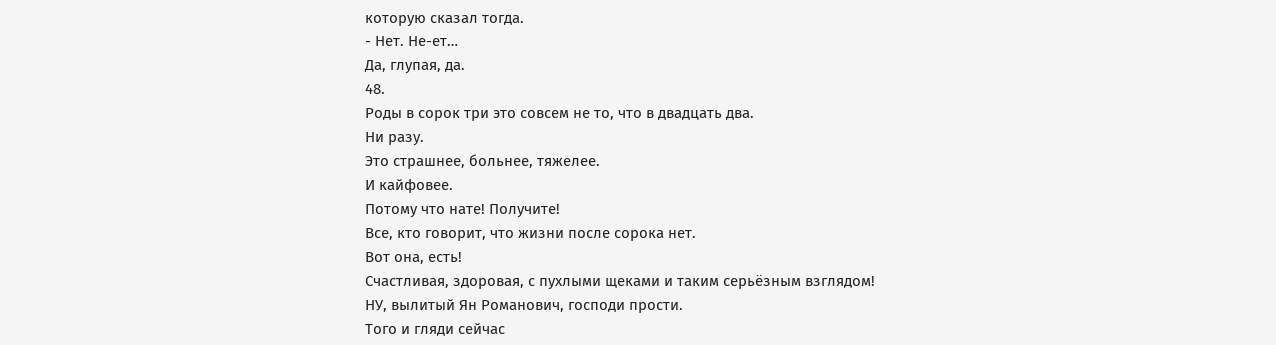которую сказал тогда.
- Нет. Не-ет…
Да, глупая, да.
48.
Роды в сорок три это совсем не то, что в двадцать два.
Ни разу.
Это страшнее, больнее, тяжелее.
И кайфовее.
Потому что нате! Получите!
Все, кто говорит, что жизни после сорока нет.
Вот она, есть!
Счастливая, здоровая, с пухлыми щеками и таким серьёзным взглядом!
НУ, вылитый Ян Романович, господи прости.
Того и гляди сейчас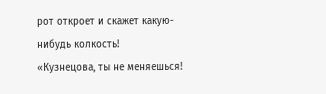рот откроет и скажет какую-нибудь колкость!
«Кузнецова, ты не меняешься!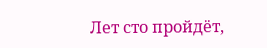Лет сто пройдёт,